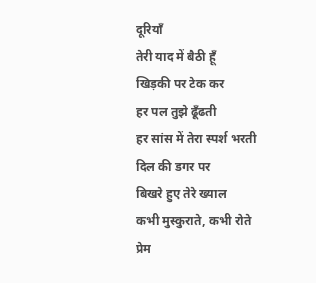दूरियाँ
तेरी याद में बैठी हूँ
खिड़की पर टेक कर
हर पल तुझे ढूँढती
हर सांस में तेरा स्पर्श भरती
दिल की डगर पर
बिखरे हुए तेरे ख्याल
कभी मुस्कुराते, कभी रोते
प्रेम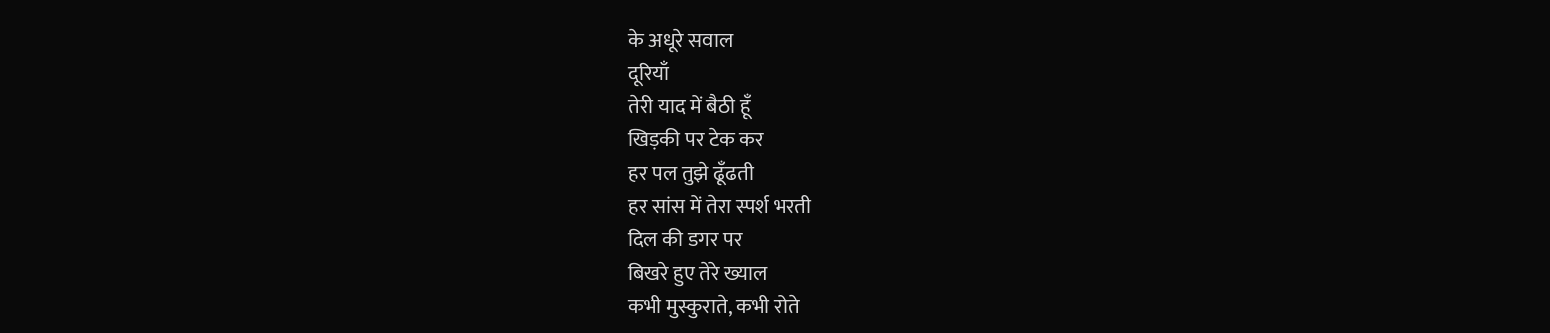के अधूरे सवाल
दूरियाँ
तेरी याद में बैठी हूँ
खिड़की पर टेक कर
हर पल तुझे ढूँढती
हर सांस में तेरा स्पर्श भरती
दिल की डगर पर
बिखरे हुए तेरे ख्याल
कभी मुस्कुराते, कभी रोते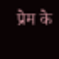प्रेम के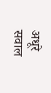अधूरे सवाल